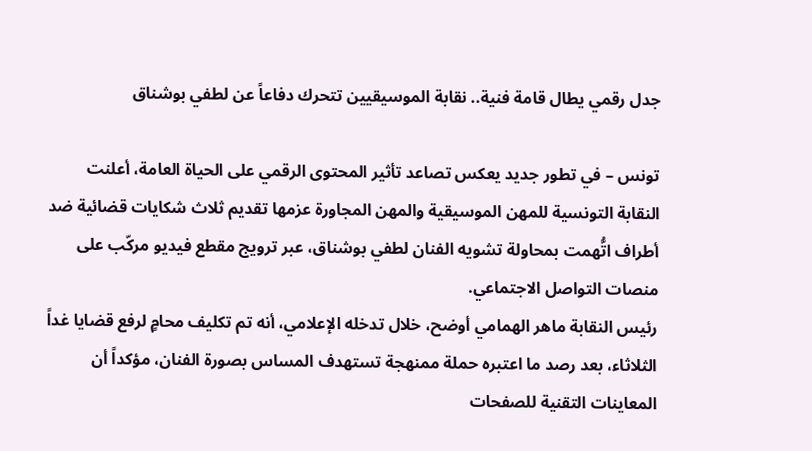جدل رقمي يطال قامة فنية.. نقابة الموسيقيين تتحرك دفاعاً عن لطفي بوشناق

تونس – في تطور جديد يعكس تصاعد تأثير المحتوى الرقمي على الحياة العامة، أعلنت النقابة التونسية للمهن الموسيقية والمهن المجاورة عزمها تقديم ثلاث شكايات قضائية ضد أطراف اتُّهمت بمحاولة تشويه الفنان لطفي بوشناق، عبر ترويج مقطع فيديو مركّب على منصات التواصل الاجتماعي.
رئيس النقابة ماهر الهمامي أوضح، خلال تدخله الإعلامي، أنه تم تكليف محامٍ لرفع قضايا غداً الثلاثاء، بعد رصد ما اعتبره حملة ممنهجة تستهدف المساس بصورة الفنان، مؤكداً أن المعاينات التقنية للصفحات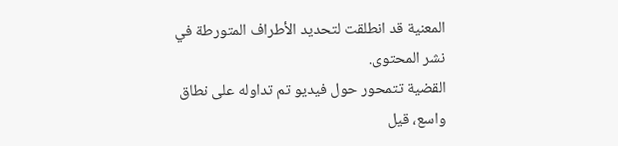المعنية قد انطلقت لتحديد الأطراف المتورطة في نشر المحتوى.
القضية تتمحور حول فيديو تم تداوله على نطاق واسع، قيل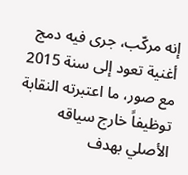إنه مركّب، جرى فيه دمج أغنية تعود إلى سنة 2015 مع صور، ما اعتبرته النقابة توظيفاً خارج سياقه الأصلي بهدف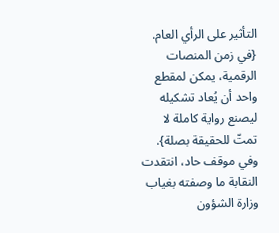التأثير على الرأي العام. {في زمن المنصات الرقمية، يمكن لمقطع واحد أن يُعاد تشكيله ليصنع رواية كاملة لا تمتّ للحقيقة بصلة}.
وفي موقف حاد، انتقدت النقابة ما وصفته بغياب وزارة الشؤون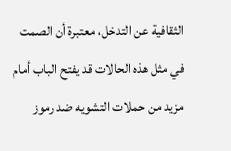الثقافية عن التدخل، معتبرة أن الصمت في مثل هذه الحالات قد يفتح الباب أمام مزيد من حملات التشويه ضد رموز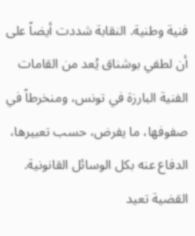فنية وطنية. النقابة شددت أيضاً على أن لطفي بوشناق يُعد من القامات الفنية البارزة في تونس، ومنخرطاً في صفوفها، ما يفرض، حسب تعبيرها، الدفاع عنه بكل الوسائل القانونية.
القضية تعيد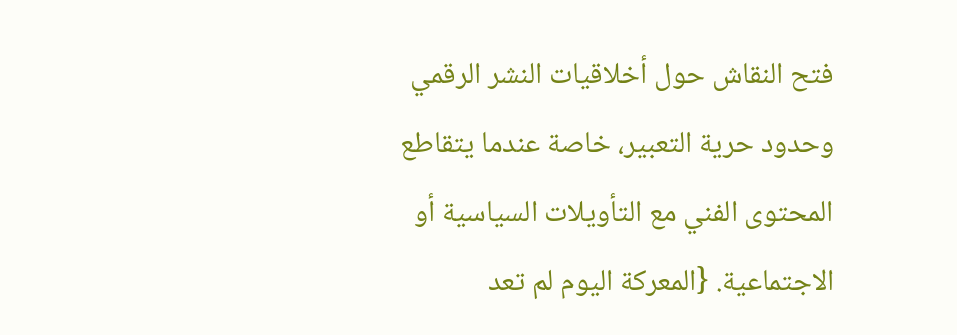فتح النقاش حول أخلاقيات النشر الرقمي وحدود حرية التعبير، خاصة عندما يتقاطع المحتوى الفني مع التأويلات السياسية أو الاجتماعية. {المعركة اليوم لم تعد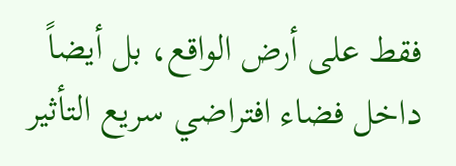فقط على أرض الواقع، بل أيضاً داخل فضاء افتراضي سريع التأثير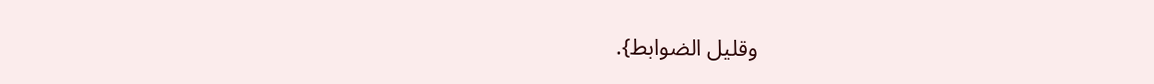وقليل الضوابط}.